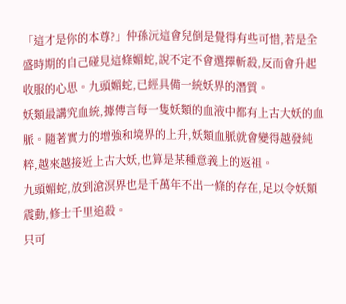「這才是你的本尊?」仲孫沅這會兒倒是覺得有些可惜,若是全盛時期的自己碰見這條媚蛇,說不定不會選擇斬殺,反而會升起收服的心思。九頭媚蛇,已經具備一統妖界的潛質。
妖類最講究血統,據傳言每一隻妖類的血液中都有上古大妖的血脈。隨著實力的增強和境界的上升,妖類血脈就會變得越發純粹,越來越接近上古大妖,也算是某種意義上的返祖。
九頭媚蛇,放到滄溟界也是千萬年不出一條的存在,足以令妖類震動,修士千里追殺。
只可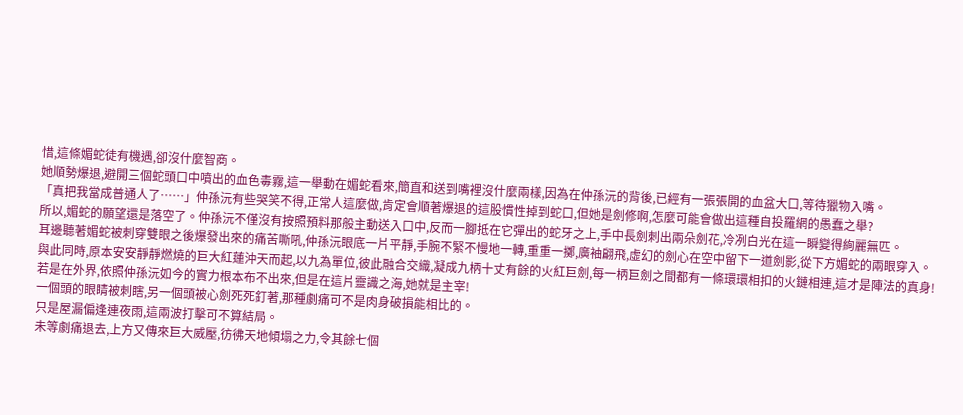惜,這條媚蛇徒有機遇,卻沒什麼智商。
她順勢爆退,避開三個蛇頭口中噴出的血色毒霧,這一舉動在媚蛇看來,簡直和送到嘴裡沒什麼兩樣,因為在仲孫沅的背後,已經有一張張開的血盆大口,等待獵物入嘴。
「真把我當成普通人了……」仲孫沅有些哭笑不得,正常人這麼做,肯定會順著爆退的這股慣性掉到蛇口,但她是劍修啊,怎麼可能會做出這種自投羅網的愚蠢之舉?
所以,媚蛇的願望還是落空了。仲孫沅不僅沒有按照預料那般主動送入口中,反而一腳抵在它彈出的蛇牙之上,手中長劍刺出兩朵劍花,冷冽白光在這一瞬變得絢麗無匹。
耳邊聽著媚蛇被刺穿雙眼之後爆發出來的痛苦嘶吼,仲孫沅眼底一片平靜,手腕不緊不慢地一轉,重重一擲,廣袖翩飛,虛幻的劍心在空中留下一道劍影,從下方媚蛇的兩眼穿入。
與此同時,原本安安靜靜燃燒的巨大紅蓮沖天而起,以九為單位,彼此融合交織,凝成九柄十丈有餘的火紅巨劍,每一柄巨劍之間都有一條環環相扣的火鏈相連,這才是陣法的真身!
若是在外界,依照仲孫沅如今的實力根本布不出來,但是在這片靈識之海,她就是主宰!
一個頭的眼睛被刺瞎,另一個頭被心劍死死釘著,那種劇痛可不是肉身破損能相比的。
只是屋漏偏逢連夜雨,這兩波打擊可不算結局。
未等劇痛退去,上方又傳來巨大威壓,彷彿天地傾塌之力,令其餘七個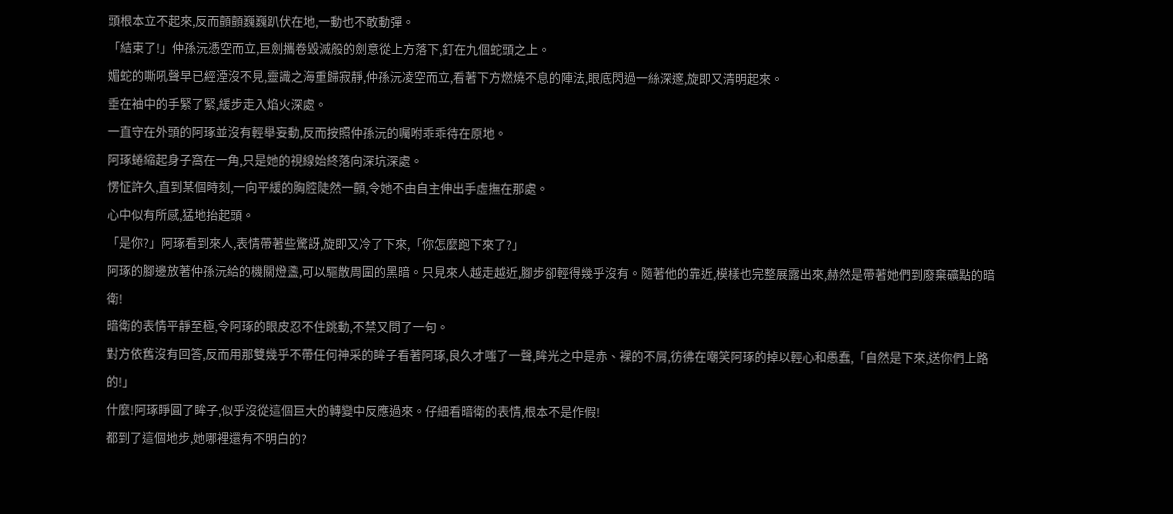頭根本立不起來,反而顫顫巍巍趴伏在地,一動也不敢動彈。
「結束了!」仲孫沅憑空而立,巨劍攜卷毀滅般的劍意從上方落下,釘在九個蛇頭之上。
媚蛇的嘶吼聲早已經湮沒不見,靈識之海重歸寂靜,仲孫沅凌空而立,看著下方燃燒不息的陣法,眼底閃過一絲深邃,旋即又清明起來。
垂在袖中的手緊了緊,緩步走入焰火深處。
一直守在外頭的阿琢並沒有輕舉妄動,反而按照仲孫沅的囑咐乖乖待在原地。
阿琢蜷縮起身子窩在一角,只是她的視線始終落向深坑深處。
愣怔許久,直到某個時刻,一向平緩的胸腔陡然一顫,令她不由自主伸出手虛撫在那處。
心中似有所感,猛地抬起頭。
「是你?」阿琢看到來人,表情帶著些驚訝,旋即又冷了下來,「你怎麼跑下來了?」
阿琢的腳邊放著仲孫沅給的機關燈盞,可以驅散周圍的黑暗。只見來人越走越近,腳步卻輕得幾乎沒有。隨著他的靠近,模樣也完整展露出來,赫然是帶著她們到廢棄礦點的暗衛!
暗衛的表情平靜至極,令阿琢的眼皮忍不住跳動,不禁又問了一句。
對方依舊沒有回答,反而用那雙幾乎不帶任何神采的眸子看著阿琢,良久才嗤了一聲,眸光之中是赤、裸的不屑,彷彿在嘲笑阿琢的掉以輕心和愚蠢,「自然是下來,送你們上路的!」
什麼!阿琢睜圓了眸子,似乎沒從這個巨大的轉變中反應過來。仔細看暗衛的表情,根本不是作假!
都到了這個地步,她哪裡還有不明白的?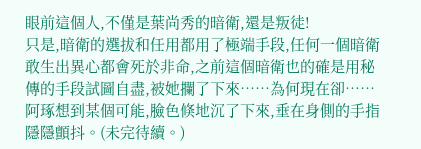眼前這個人,不僅是葉尚秀的暗衛,還是叛徒!
只是,暗衛的選拔和任用都用了極端手段,任何一個暗衛敢生出異心都會死於非命,之前這個暗衛也的確是用秘傳的手段試圖自盡,被她攔了下來……為何現在卻……
阿琢想到某個可能,臉色倏地沉了下來,垂在身側的手指隱隱顫抖。(未完待續。)